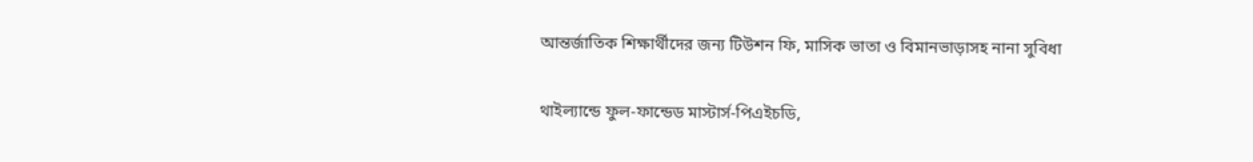আন্তর্জাতিক শিক্ষার্থীদের জন্য টিউশন ফি, মাসিক ভাতা ও বিমানভাড়াসহ নানা সুবিধা

থাইল্যান্ডে ফুল-ফান্ডেড মাস্টার্স-পিএইচডি,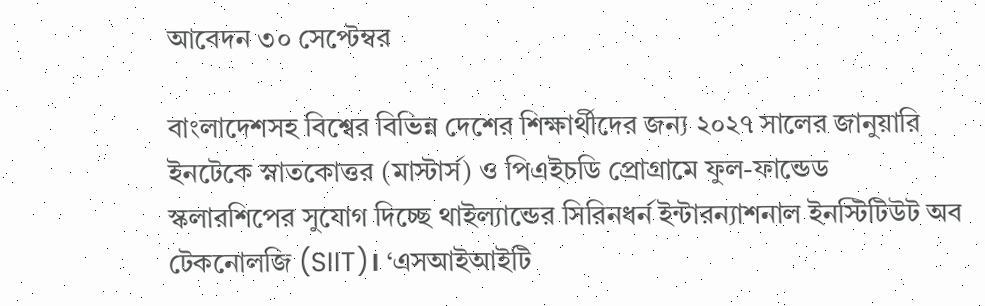আবেদন ৩০ সেপ্টেম্বর

বাংলাদেশসহ বিশ্বের বিভিন্ন দেশের শিক্ষার্থীদের জন্য ২০২৭ সালের জানুয়ারি ইনটেকে স্নাতকোত্তর (মাস্টার্স) ও পিএইচডি প্রোগ্রামে ফুল-ফান্ডেড স্কলারশিপের সুযোগ দিচ্ছে থাইল্যান্ডের সিরিনধর্ন ইন্টারন্যাশনাল ইনস্টিটিউট অব টেকনোলজি (SIIT)। ‘এসআইআইটি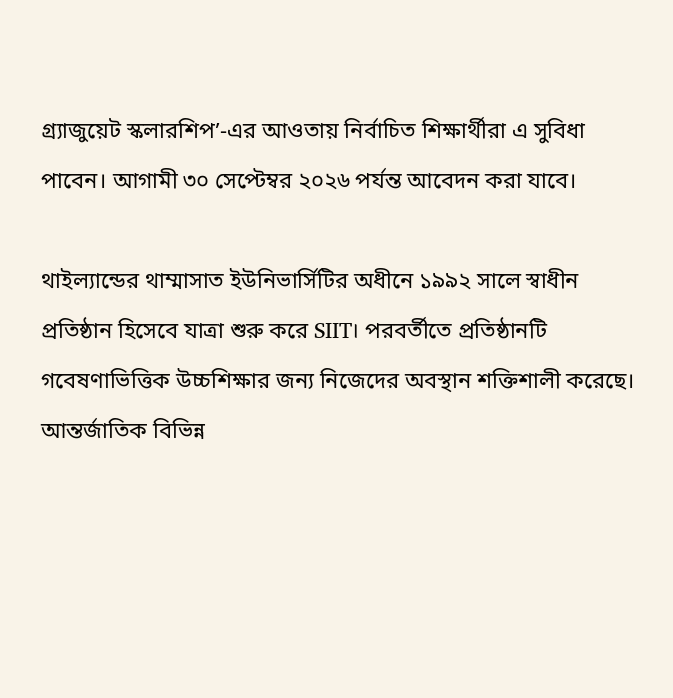গ্র্যাজুয়েট স্কলারশিপ’-এর আওতায় নির্বাচিত শিক্ষার্থীরা এ সুবিধা পাবেন। আগামী ৩০ সেপ্টেম্বর ২০২৬ পর্যন্ত আবেদন করা যাবে।

থাইল্যান্ডের থাম্মাসাত ইউনিভার্সিটির অধীনে ১৯৯২ সালে স্বাধীন প্রতিষ্ঠান হিসেবে যাত্রা শুরু করে SIIT। পরবর্তীতে প্রতিষ্ঠানটি গবেষণাভিত্তিক উচ্চশিক্ষার জন্য নিজেদের অবস্থান শক্তিশালী করেছে। আন্তর্জাতিক বিভিন্ন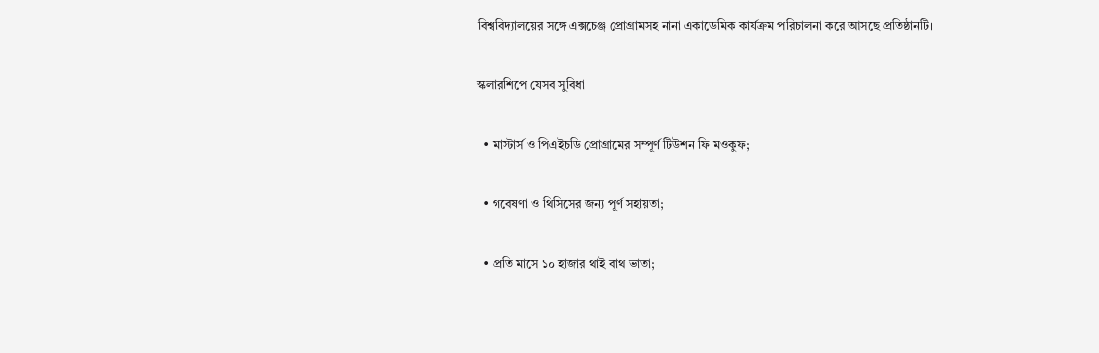বিশ্ববিদ্যালয়ের সঙ্গে এক্সচেঞ্জ প্রোগ্রামসহ নানা একাডেমিক কার্যক্রম পরিচালনা করে আসছে প্রতিষ্ঠানটি।

স্কলারশিপে যেসব সুবিধা

  • মাস্টার্স ও পিএইচডি প্রোগ্রামের সম্পূর্ণ টিউশন ফি মওকুফ;

  • গবেষণা ও থিসিসের জন্য পূর্ণ সহায়তা;

  • প্রতি মাসে ১০ হাজার থাই বাথ ভাতা;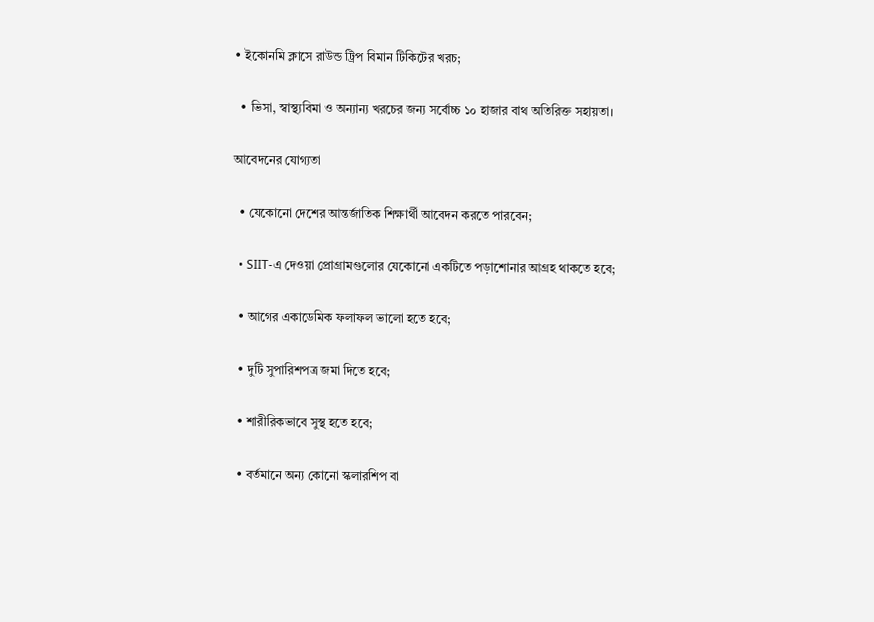• ইকোনমি ক্লাসে রাউন্ড ট্রিপ বিমান টিকিটের খরচ;

  • ভিসা, স্বাস্থ্যবিমা ও অন্যান্য খরচের জন্য সর্বোচ্চ ১০ হাজার বাথ অতিরিক্ত সহায়তা।

আবেদনের যোগ্যতা

  • যেকোনো দেশের আন্তর্জাতিক শিক্ষার্থী আবেদন করতে পারবেন;

  • SIIT-এ দেওয়া প্রোগ্রামগুলোর যেকোনো একটিতে পড়াশোনার আগ্রহ থাকতে হবে;

  • আগের একাডেমিক ফলাফল ভালো হতে হবে;

  • দুটি সুপারিশপত্র জমা দিতে হবে;

  • শারীরিকভাবে সুস্থ হতে হবে;

  • বর্তমানে অন্য কোনো স্কলারশিপ বা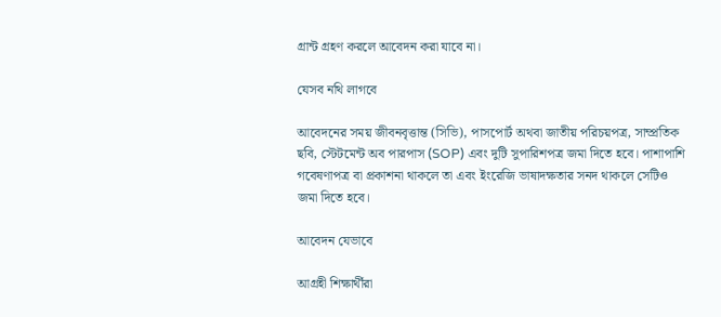গ্রান্ট গ্রহণ করলে আবেদন করা যাবে না।

যেসব নথি লাগবে

আবেদনের সময় জীবনবৃত্তান্ত (সিভি), পাসপোর্ট অথবা জাতীয় পরিচয়পত্র, সাম্প্রতিক ছবি, স্টেটমেন্ট অব পারপাস (SOP) এবং দুটি সুপারিশপত্র জমা দিতে হবে। পাশাপাশি গবেষণাপত্র বা প্রকাশনা থাকলে তা এবং ইংরেজি ভাষাদক্ষতার সনদ থাকলে সেটিও জমা দিতে হবে।

আবেদন যেভাবে

আগ্রহী শিক্ষার্থীরা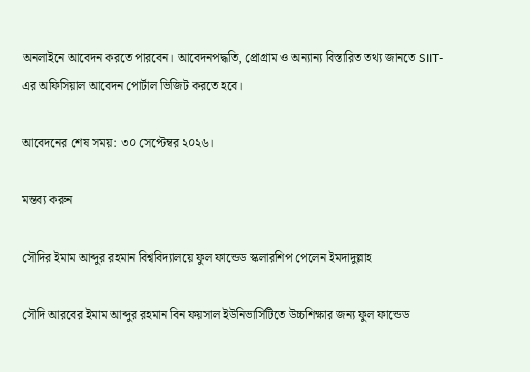অনলাইনে আবেদন করতে পারবেন। আবেদনপদ্ধতি, প্রোগ্রাম ও অন্যান্য বিস্তারিত তথ্য জানতে SIIT-এর অফিসিয়াল আবেদন পোর্টাল ভিজিট করতে হবে।

আবেদনের শেষ সময়: ৩০ সেপ্টেম্বর ২০২৬।

মন্তব্য করুন

সৌদির ইমাম আব্দুর রহমান বিশ্ববিদ্যালয়ে ফুল ফান্ডেড স্কলারশিপ পেলেন ইমদাদুল্লাহ

সৌদি আরবের ইমাম আব্দুর রহমান বিন ফয়সাল ইউনিভার্সিটিতে উচ্চশিক্ষার জন্য ফুল ফান্ডেড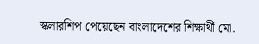স্কলারশিপ পেয়েছেন বাংলাদেশের শিক্ষার্থী মো.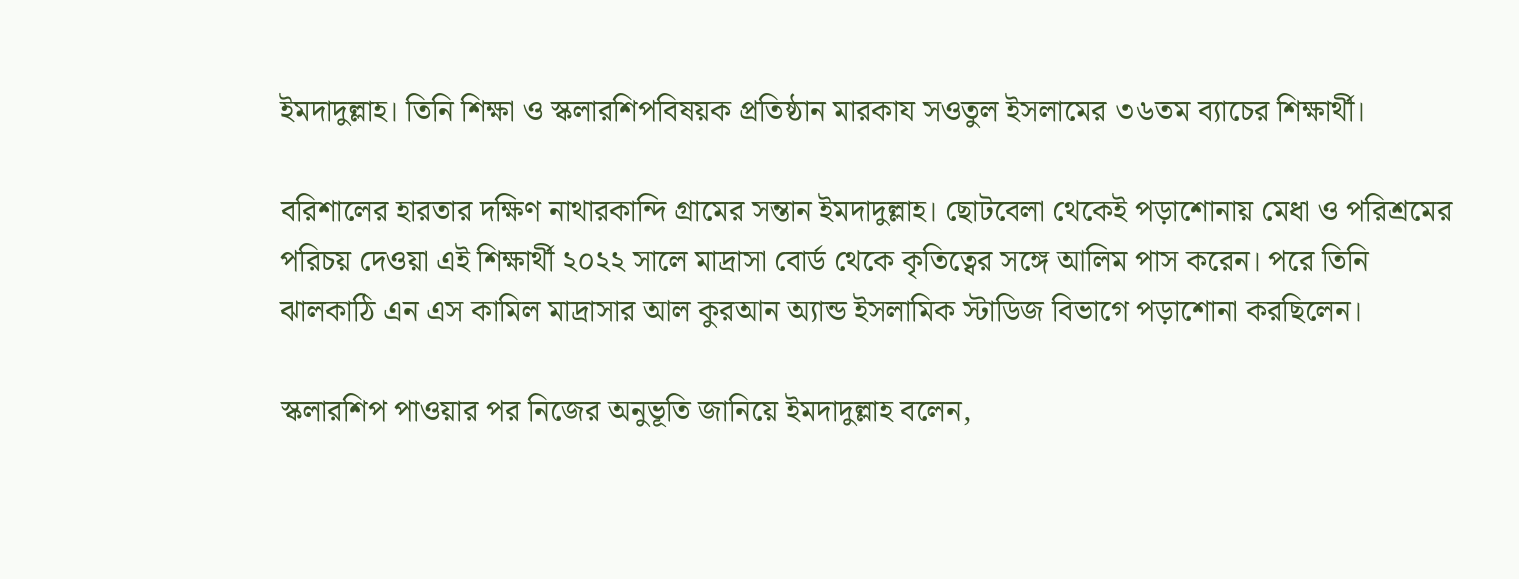ইমদাদুল্লাহ। তিনি শিক্ষা ও স্কলারশিপবিষয়ক প্রতিষ্ঠান মারকায সওতুল ইসলামের ৩৬তম ব্যাচের শিক্ষার্থী।

বরিশালের হারতার দক্ষিণ নাথারকান্দি গ্রামের সন্তান ইমদাদুল্লাহ। ছোটবেলা থেকেই পড়াশোনায় মেধা ও পরিশ্রমের পরিচয় দেওয়া এই শিক্ষার্থী ২০২২ সালে মাদ্রাসা বোর্ড থেকে কৃতিত্বের সঙ্গে আলিম পাস করেন। পরে তিনি ঝালকাঠি এন এস কামিল মাদ্রাসার আল কুরআন অ্যান্ড ইসলামিক স্টাডিজ বিভাগে পড়াশোনা করছিলেন।

স্কলারশিপ পাওয়ার পর নিজের অনুভূতি জানিয়ে ইমদাদুল্লাহ বলেন,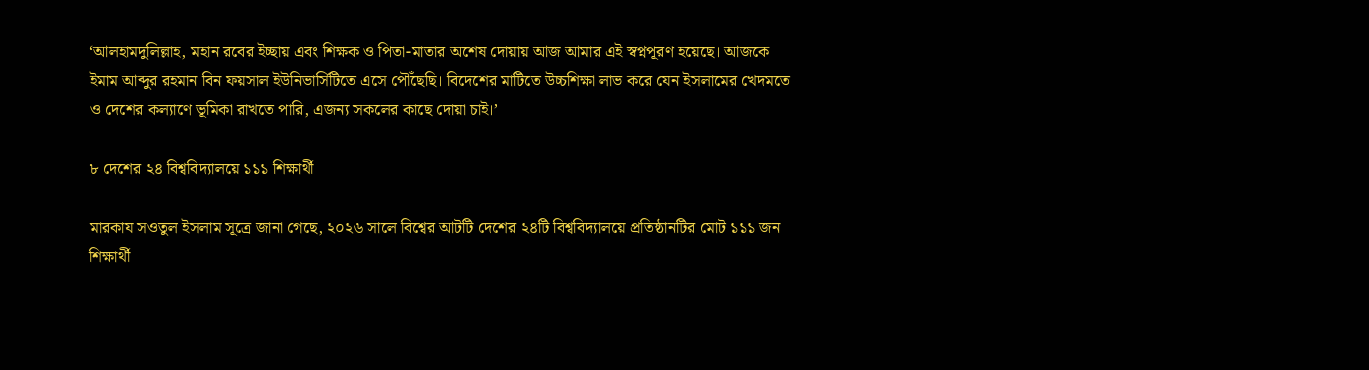‘আলহামদুলিল্লাহ, মহান রবের ইচ্ছায় এবং শিক্ষক ও পিতা-মাতার অশেষ দোয়ায় আজ আমার এই স্বপ্নপূরণ হয়েছে। আজকে ইমাম আব্দুর রহমান বিন ফয়সাল ইউনিভার্সিটিতে এসে পৌঁছেছি। বিদেশের মাটিতে উচ্চশিক্ষা লাভ করে যেন ইসলামের খেদমতে ও দেশের কল্যাণে ভূমিকা রাখতে পারি, এজন্য সকলের কাছে দোয়া চাই।’

৮ দেশের ২৪ বিশ্ববিদ্যালয়ে ১১১ শিক্ষার্থী

মারকায সওতুল ইসলাম সূত্রে জানা গেছে, ২০২৬ সালে বিশ্বের আটটি দেশের ২৪টি বিশ্ববিদ্যালয়ে প্রতিষ্ঠানটির মোট ১১১ জন শিক্ষার্থী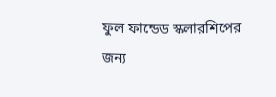ফুল ফান্ডেড স্কলারশিপের জন্য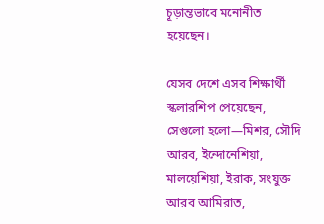চূড়ান্তভাবে মনোনীত হয়েছেন।

যেসব দেশে এসব শিক্ষার্থী স্কলারশিপ পেয়েছেন, সেগুলো হলো—মিশর, সৌদি আরব, ইন্দোনেশিয়া, মালয়েশিয়া, ইরাক, সংযুক্ত আরব আমিরাত,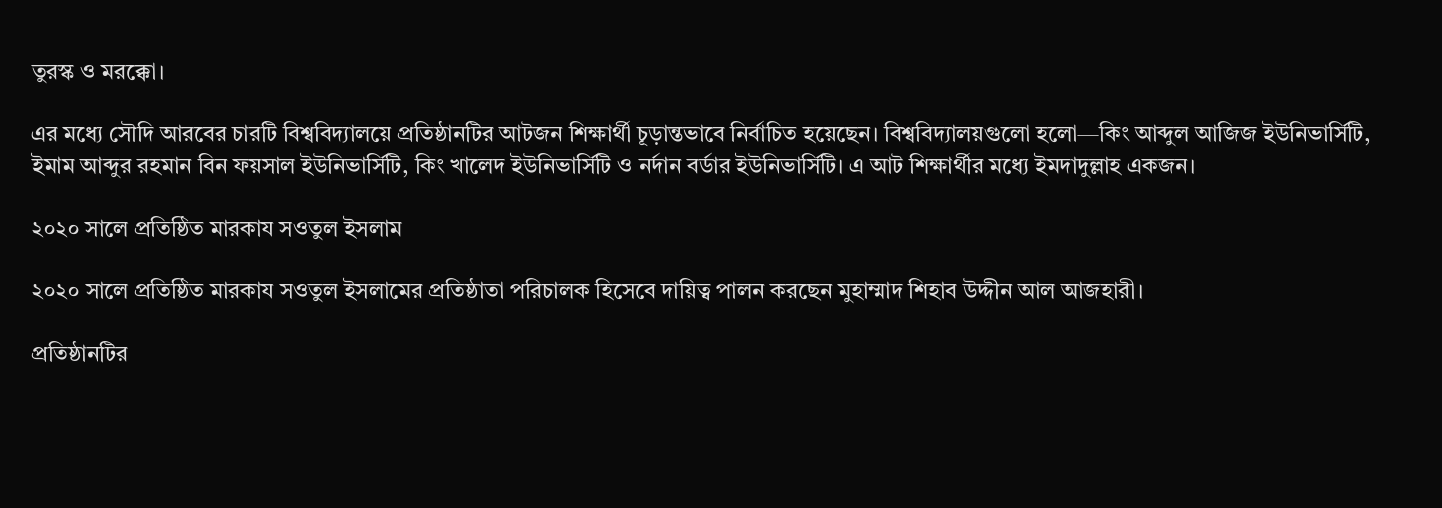তুরস্ক ও মরক্কো।

এর মধ্যে সৌদি আরবের চারটি বিশ্ববিদ্যালয়ে প্রতিষ্ঠানটির আটজন শিক্ষার্থী চূড়ান্তভাবে নির্বাচিত হয়েছেন। বিশ্ববিদ্যালয়গুলো হলো—কিং আব্দুল আজিজ ইউনিভার্সিটি, ইমাম আব্দুর রহমান বিন ফয়সাল ইউনিভার্সিটি, কিং খালেদ ইউনিভার্সিটি ও নর্দান বর্ডার ইউনিভার্সিটি। এ আট শিক্ষার্থীর মধ্যে ইমদাদুল্লাহ একজন।

২০২০ সালে প্রতিষ্ঠিত মারকায সওতুল ইসলাম

২০২০ সালে প্রতিষ্ঠিত মারকায সওতুল ইসলামের প্রতিষ্ঠাতা পরিচালক হিসেবে দায়িত্ব পালন করছেন মুহাম্মাদ শিহাব উদ্দীন আল আজহারী।

প্রতিষ্ঠানটির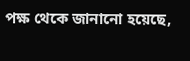পক্ষ থেকে জানানো হয়েছে,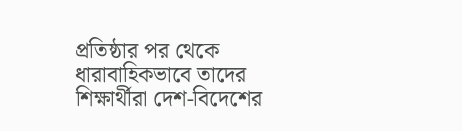প্রতিষ্ঠার পর থেকে ধারাবাহিকভাবে তাদের শিক্ষার্থীরা দেশ-বিদেশের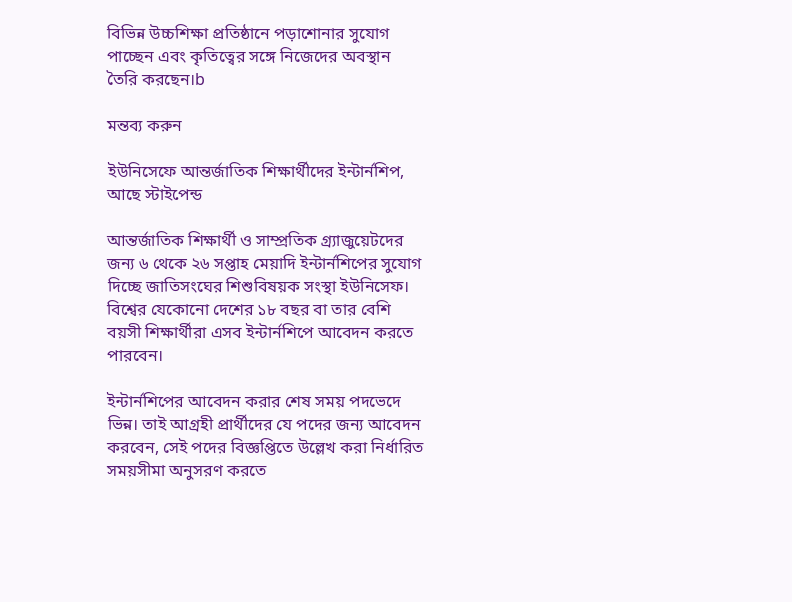বিভিন্ন উচ্চশিক্ষা প্রতিষ্ঠানে পড়াশোনার সুযোগ পাচ্ছেন এবং কৃতিত্বের সঙ্গে নিজেদের অবস্থান তৈরি করছেন।b

মন্তব্য করুন

ইউনিসেফে আন্তর্জাতিক শিক্ষার্থীদের ইন্টার্নশিপ, আছে স্টাইপেন্ড

আন্তর্জাতিক শিক্ষার্থী ও সাম্প্রতিক গ্র্যাজুয়েটদের জন্য ৬ থেকে ২৬ সপ্তাহ মেয়াদি ইন্টার্নশিপের সুযোগ দিচ্ছে জাতিসংঘের শিশুবিষয়ক সংস্থা ইউনিসেফ। বিশ্বের যেকোনো দেশের ১৮ বছর বা তার বেশি বয়সী শিক্ষার্থীরা এসব ইন্টার্নশিপে আবেদন করতে পারবেন।

ইন্টার্নশিপের আবেদন করার শেষ সময় পদভেদে ভিন্ন। তাই আগ্রহী প্রার্থীদের যে পদের জন্য আবেদন করবেন, সেই পদের বিজ্ঞপ্তিতে উল্লেখ করা নির্ধারিত সময়সীমা অনুসরণ করতে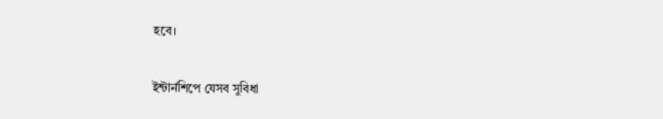হবে।

ইন্টার্নশিপে যেসব সুবিধা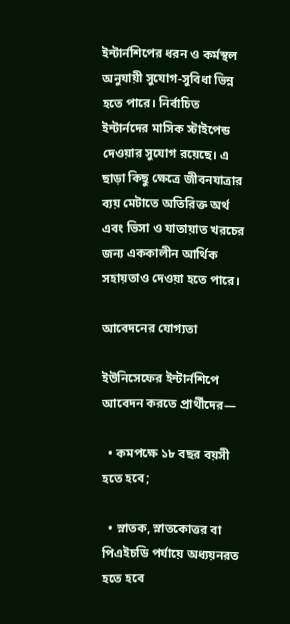ইন্টার্নশিপের ধরন ও কর্মস্থল অনুযায়ী সুযোগ-সুবিধা ভিন্ন হতে পারে। নির্বাচিত ইন্টার্নদের মাসিক স্টাইপেন্ড দেওয়ার সুযোগ রয়েছে। এ ছাড়া কিছু ক্ষেত্রে জীবনযাত্রার ব্যয় মেটাতে অতিরিক্ত অর্থ এবং ভিসা ও যাতায়াত খরচের জন্য এককালীন আর্থিক সহায়তাও দেওয়া হতে পারে।

আবেদনের যোগ্যতা

ইউনিসেফের ইন্টার্নশিপে আবেদন করতে প্রার্থীদের—

  • কমপক্ষে ১৮ বছর বয়সী হতে হবে;

  • স্নাতক, স্নাতকোত্তর বা পিএইচডি পর্যায়ে অধ্যয়নরত হতে হবে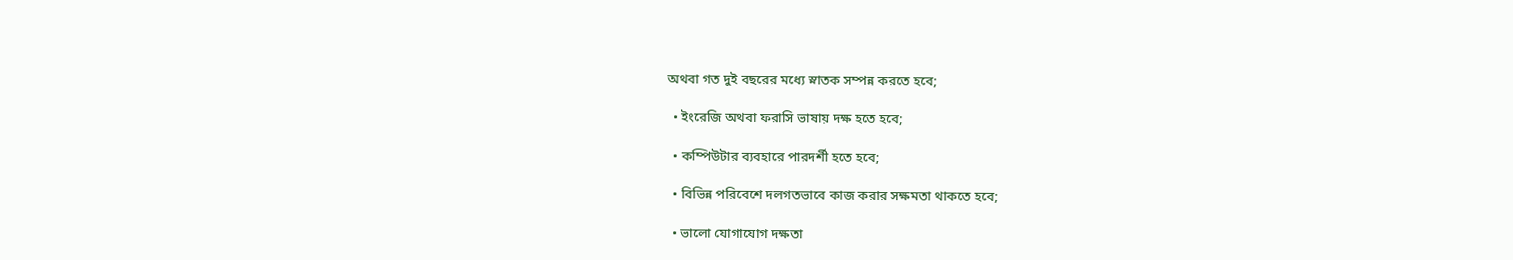অথবা গত দুই বছরের মধ্যে স্নাতক সম্পন্ন করতে হবে;

  • ইংরেজি অথবা ফরাসি ভাষায় দক্ষ হতে হবে;

  • কম্পিউটার ব্যবহারে পারদর্শী হতে হবে;

  • বিভিন্ন পরিবেশে দলগতভাবে কাজ করার সক্ষমতা থাকতে হবে;

  • ভালো যোগাযোগ দক্ষতা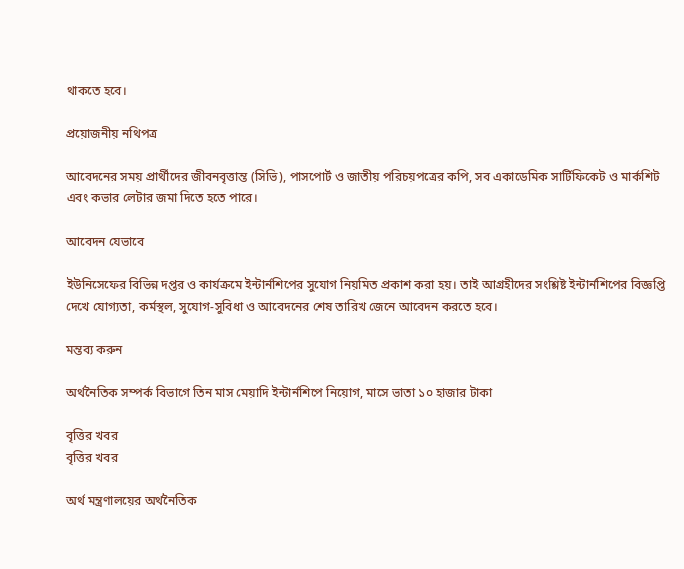থাকতে হবে।

প্রয়োজনীয় নথিপত্র

আবেদনের সময় প্রার্থীদের জীবনবৃত্তান্ত (সিভি), পাসপোর্ট ও জাতীয় পরিচয়পত্রের কপি, সব একাডেমিক সার্টিফিকেট ও মার্কশিট এবং কভার লেটার জমা দিতে হতে পারে।

আবেদন যেভাবে

ইউনিসেফের বিভিন্ন দপ্তর ও কার্যক্রমে ইন্টার্নশিপের সুযোগ নিয়মিত প্রকাশ করা হয়। তাই আগ্রহীদের সংশ্লিষ্ট ইন্টার্নশিপের বিজ্ঞপ্তি দেখে যোগ্যতা, কর্মস্থল, সুযোগ-সুবিধা ও আবেদনের শেষ তারিখ জেনে আবেদন করতে হবে।

মন্তব্য করুন

অর্থনৈতিক সম্পর্ক বিভাগে তিন মাস মেয়াদি ইন্টার্নশিপে নিয়োগ, মাসে ভাতা ১০ হাজার টাকা

বৃত্তির খবর
বৃত্তির খবর

অর্থ মন্ত্রণালয়ের অর্থনৈতিক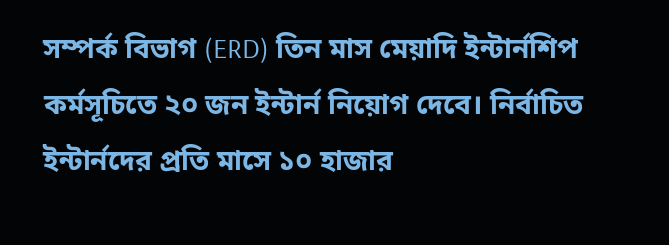সম্পর্ক বিভাগ (ERD) তিন মাস মেয়াদি ইন্টার্নশিপ কর্মসূচিতে ২০ জন ইন্টার্ন নিয়োগ দেবে। নির্বাচিত ইন্টার্নদের প্রতি মাসে ১০ হাজার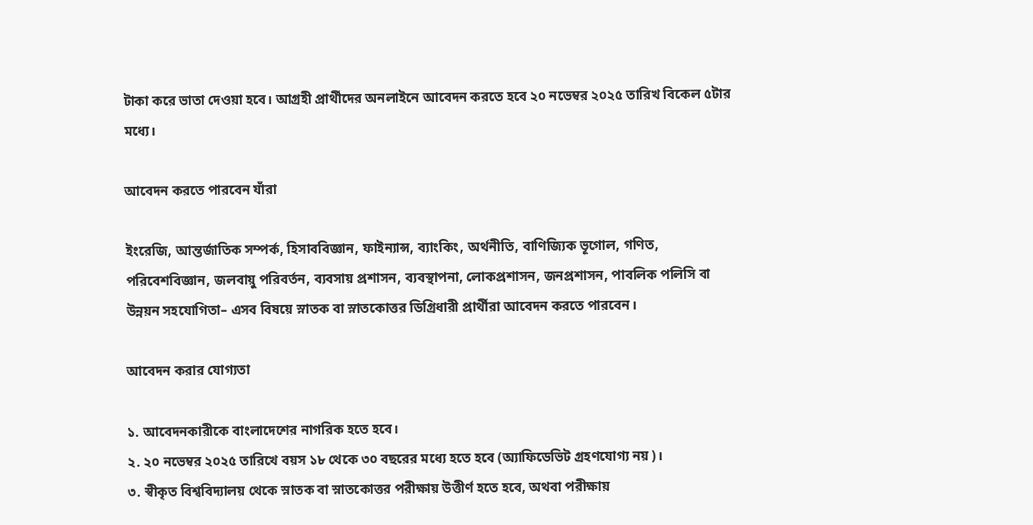টাকা করে ভাতা দেওয়া হবে। আগ্রহী প্রার্থীদের অনলাইনে আবেদন করতে হবে ২০ নভেম্বর ২০২৫ তারিখ বিকেল ৫টার মধ্যে।

আবেদন করতে পারবেন যাঁরা

ইংরেজি, আন্তর্জাতিক সম্পর্ক, হিসাববিজ্ঞান, ফাইন্যান্স, ব্যাংকিং, অর্থনীতি, বাণিজ্যিক ভূগোল, গণিত, পরিবেশবিজ্ঞান, জলবায়ু পরিবর্তন, ব্যবসায় প্রশাসন, ব্যবস্থাপনা, লোকপ্রশাসন, জনপ্রশাসন, পাবলিক পলিসি বা উন্নয়ন সহযোগিতা– এসব বিষয়ে স্নাতক বা স্নাতকোত্তর ডিগ্রিধারী প্রার্থীরা আবেদন করতে পারবেন।

আবেদন করার যোগ্যতা

১. আবেদনকারীকে বাংলাদেশের নাগরিক হতে হবে।
২. ২০ নভেম্বর ২০২৫ তারিখে বয়স ১৮ থেকে ৩০ বছরের মধ্যে হতে হবে (অ্যাফিডেভিট গ্রহণযোগ্য নয়)।
৩. স্বীকৃত বিশ্ববিদ্যালয় থেকে স্নাতক বা স্নাতকোত্তর পরীক্ষায় উত্তীর্ণ হতে হবে, অথবা পরীক্ষায়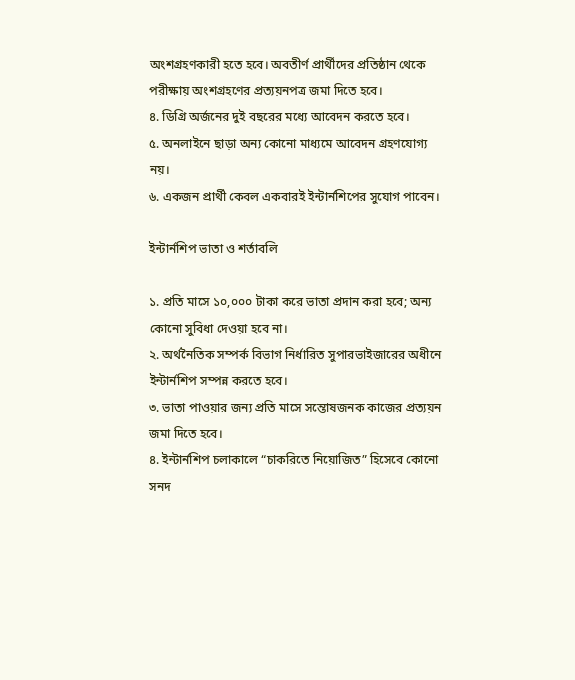অংশগ্রহণকারী হতে হবে। অবতীর্ণ প্রার্থীদের প্রতিষ্ঠান থেকে পরীক্ষায় অংশগ্রহণের প্রত্যয়নপত্র জমা দিতে হবে।
৪. ডিগ্রি অর্জনের দুই বছরের মধ্যে আবেদন করতে হবে।
৫. অনলাইনে ছাড়া অন্য কোনো মাধ্যমে আবেদন গ্রহণযোগ্য নয়।
৬. একজন প্রার্থী কেবল একবারই ইন্টার্নশিপের সুযোগ পাবেন।

ইন্টার্নশিপ ভাতা ও শর্তাবলি

১. প্রতি মাসে ১০,০০০ টাকা করে ভাতা প্রদান করা হবে; অন্য কোনো সুবিধা দেওয়া হবে না।
২. অর্থনৈতিক সম্পর্ক বিভাগ নির্ধারিত সুপারভাইজারের অধীনে ইন্টার্নশিপ সম্পন্ন করতে হবে।
৩. ভাতা পাওয়ার জন্য প্রতি মাসে সন্তোষজনক কাজের প্রত্যয়ন জমা দিতে হবে।
৪. ইন্টার্নশিপ চলাকালে “চাকরিতে নিয়োজিত” হিসেবে কোনো সনদ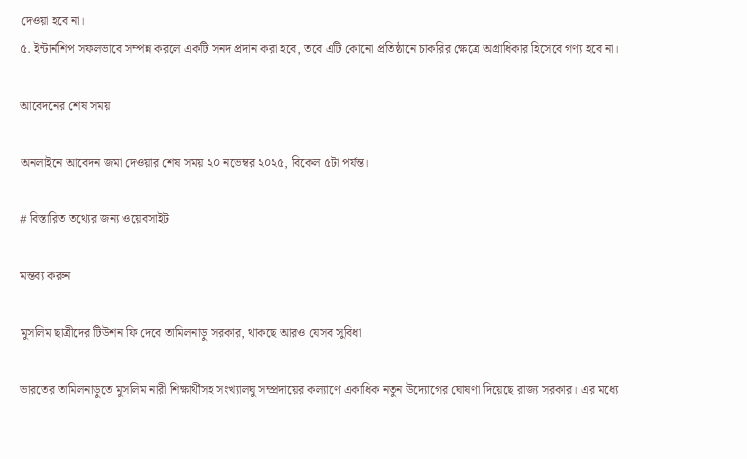দেওয়া হবে না।
৫. ইন্টার্নশিপ সফলভাবে সম্পন্ন করলে একটি সনদ প্রদান করা হবে, তবে এটি কোনো প্রতিষ্ঠানে চাকরির ক্ষেত্রে অগ্রাধিকার হিসেবে গণ্য হবে না।

আবেদনের শেষ সময়

অনলাইনে আবেদন জমা দেওয়ার শেষ সময় ২০ নভেম্বর ২০২৫, বিকেল ৫টা পর্যন্ত।

# বিস্তারিত তথ্যের জন্য ওয়েবসাইট

মন্তব্য করুন

মুসলিম ছাত্রীদের টিউশন ফি দেবে তামিলনাড়ু সরকার, থাকছে আরও যেসব সুবিধা

ভারতের তামিলনাড়ুতে মুসলিম নারী শিক্ষার্থীসহ সংখ্যালঘু সম্প্রদায়ের কল্যাণে একাধিক নতুন উদ্যোগের ঘোষণা দিয়েছে রাজ্য সরকার। এর মধ্যে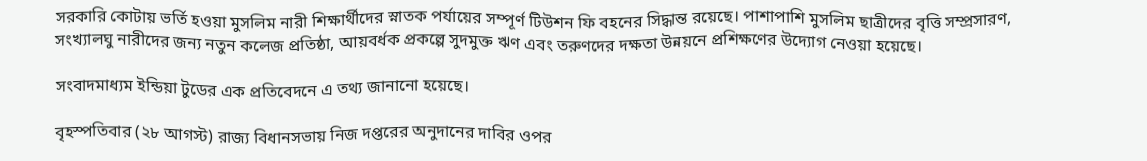সরকারি কোটায় ভর্তি হওয়া মুসলিম নারী শিক্ষার্থীদের স্নাতক পর্যায়ের সম্পূর্ণ টিউশন ফি বহনের সিদ্ধান্ত রয়েছে। পাশাপাশি মুসলিম ছাত্রীদের বৃত্তি সম্প্রসারণ, সংখ্যালঘু নারীদের জন্য নতুন কলেজ প্রতিষ্ঠা, আয়বর্ধক প্রকল্পে সুদমুক্ত ঋণ এবং তরুণদের দক্ষতা উন্নয়নে প্রশিক্ষণের উদ্যোগ নেওয়া হয়েছে।

সংবাদমাধ্যম ইন্ডিয়া টুডের এক প্রতিবেদনে এ তথ্য জানানো হয়েছে।

বৃহস্পতিবার (২৮ আগস্ট) রাজ্য বিধানসভায় নিজ দপ্তরের অনুদানের দাবির ওপর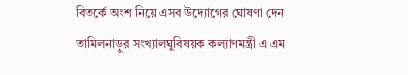বিতর্কে অংশ নিয়ে এসব উদ্যোগের ঘোষণা দেন তামিলনাড়ুর সংখ্যালঘুবিষয়ক কল্যাণমন্ত্রী এ এম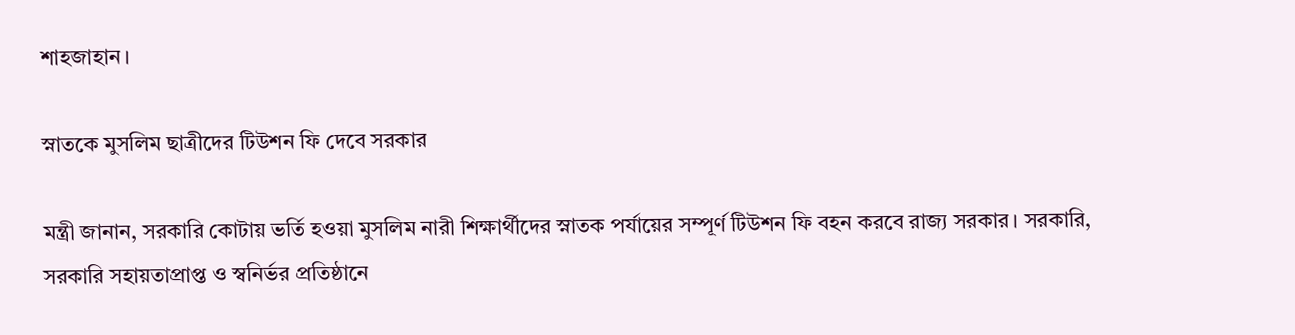শাহজাহান।

স্নাতকে মুসলিম ছাত্রীদের টিউশন ফি দেবে সরকার

মন্ত্রী জানান, সরকারি কোটায় ভর্তি হওয়া মুসলিম নারী শিক্ষার্থীদের স্নাতক পর্যায়ের সম্পূর্ণ টিউশন ফি বহন করবে রাজ্য সরকার। সরকারি, সরকারি সহায়তাপ্রাপ্ত ও স্বনির্ভর প্রতিষ্ঠানে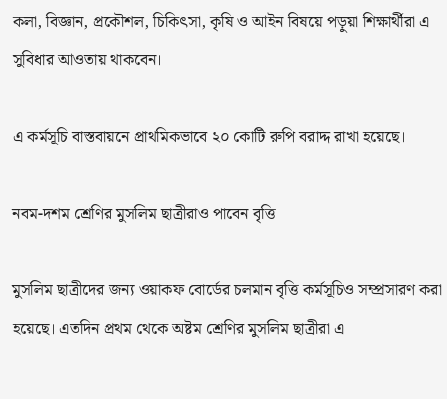কলা, বিজ্ঞান, প্রকৌশল, চিকিৎসা, কৃষি ও আইন বিষয়ে পড়ুয়া শিক্ষার্থীরা এ সুবিধার আওতায় থাকবেন।

এ কর্মসূচি বাস্তবায়নে প্রাথমিকভাবে ২০ কোটি রুপি বরাদ্দ রাখা হয়েছে।

নবম-দশম শ্রেণির মুসলিম ছাত্রীরাও পাবেন বৃত্তি

মুসলিম ছাত্রীদের জন্য ওয়াকফ বোর্ডের চলমান বৃত্তি কর্মসূচিও সম্প্রসারণ করা হয়েছে। এতদিন প্রথম থেকে অষ্টম শ্রেণির মুসলিম ছাত্রীরা এ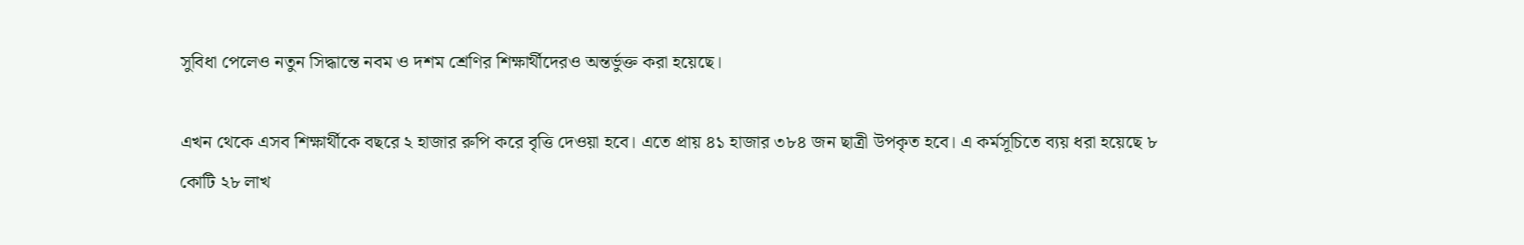সুবিধা পেলেও নতুন সিদ্ধান্তে নবম ও দশম শ্রেণির শিক্ষার্থীদেরও অন্তর্ভুক্ত করা হয়েছে।

এখন থেকে এসব শিক্ষার্থীকে বছরে ২ হাজার রুপি করে বৃত্তি দেওয়া হবে। এতে প্রায় ৪১ হাজার ৩৮৪ জন ছাত্রী উপকৃত হবে। এ কর্মসূচিতে ব্যয় ধরা হয়েছে ৮ কোটি ২৮ লাখ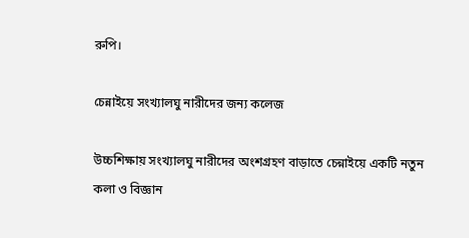রুপি।

চেন্নাইয়ে সংখ্যালঘু নারীদের জন্য কলেজ

উচ্চশিক্ষায় সংখ্যালঘু নারীদের অংশগ্রহণ বাড়াতে চেন্নাইয়ে একটি নতুন কলা ও বিজ্ঞান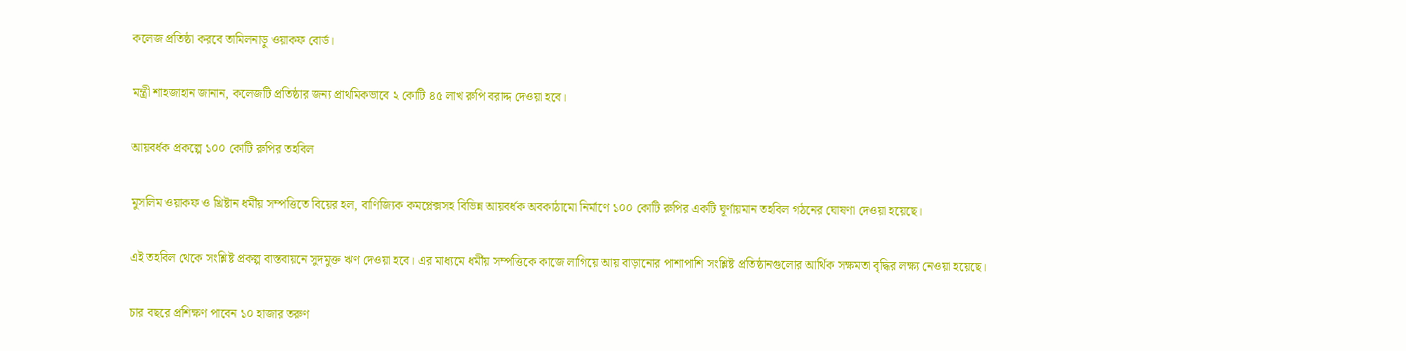কলেজ প্রতিষ্ঠা করবে তামিলনাড়ু ওয়াকফ বোর্ড।

মন্ত্রী শাহজাহান জানান, কলেজটি প্রতিষ্ঠার জন্য প্রাথমিকভাবে ২ কোটি ৪৫ লাখ রুপি বরাদ্দ দেওয়া হবে।

আয়বর্ধক প্রকল্পে ১০০ কোটি রুপির তহবিল

মুসলিম ওয়াকফ ও খ্রিষ্টান ধর্মীয় সম্পত্তিতে বিয়ের হল, বাণিজ্যিক কমপ্লেক্সসহ বিভিন্ন আয়বর্ধক অবকাঠামো নির্মাণে ১০০ কোটি রুপির একটি ঘূর্ণায়মান তহবিল গঠনের ঘোষণা দেওয়া হয়েছে।

এই তহবিল থেকে সংশ্লিষ্ট প্রকল্প বাস্তবায়নে সুদমুক্ত ঋণ দেওয়া হবে। এর মাধ্যমে ধর্মীয় সম্পত্তিকে কাজে লাগিয়ে আয় বাড়ানোর পাশাপাশি সংশ্লিষ্ট প্রতিষ্ঠানগুলোর আর্থিক সক্ষমতা বৃদ্ধির লক্ষ্য নেওয়া হয়েছে।

চার বছরে প্রশিক্ষণ পাবেন ১০ হাজার তরুণ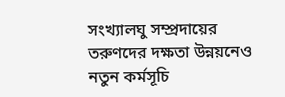সংখ্যালঘু সম্প্রদায়ের তরুণদের দক্ষতা উন্নয়নেও নতুন কর্মসূচি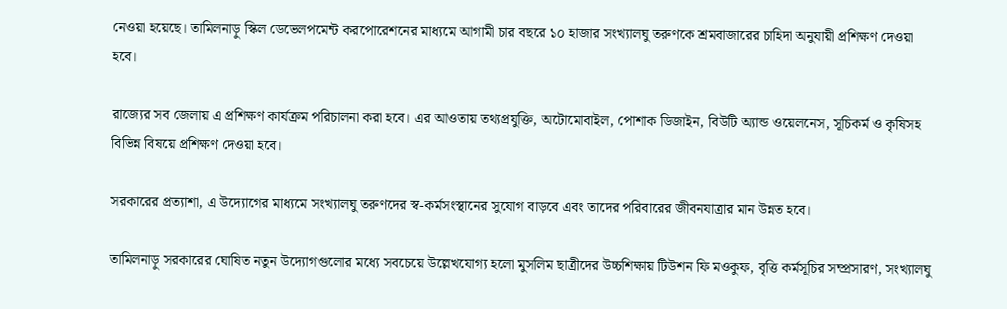নেওয়া হয়েছে। তামিলনাড়ু স্কিল ডেভেলপমেন্ট করপোরেশনের মাধ্যমে আগামী চার বছরে ১০ হাজার সংখ্যালঘু তরুণকে শ্রমবাজারের চাহিদা অনুযায়ী প্রশিক্ষণ দেওয়া হবে।

রাজ্যের সব জেলায় এ প্রশিক্ষণ কার্যক্রম পরিচালনা করা হবে। এর আওতায় তথ্যপ্রযুক্তি, অটোমোবাইল, পোশাক ডিজাইন, বিউটি অ্যান্ড ওয়েলনেস, সূচিকর্ম ও কৃষিসহ বিভিন্ন বিষয়ে প্রশিক্ষণ দেওয়া হবে।

সরকারের প্রত্যাশা, এ উদ্যোগের মাধ্যমে সংখ্যালঘু তরুণদের স্ব-কর্মসংস্থানের সুযোগ বাড়বে এবং তাদের পরিবারের জীবনযাত্রার মান উন্নত হবে।

তামিলনাড়ু সরকারের ঘোষিত নতুন উদ্যোগগুলোর মধ্যে সবচেয়ে উল্লেখযোগ্য হলো মুসলিম ছাত্রীদের উচ্চশিক্ষায় টিউশন ফি মওকুফ, বৃত্তি কর্মসূচির সম্প্রসারণ, সংখ্যালঘু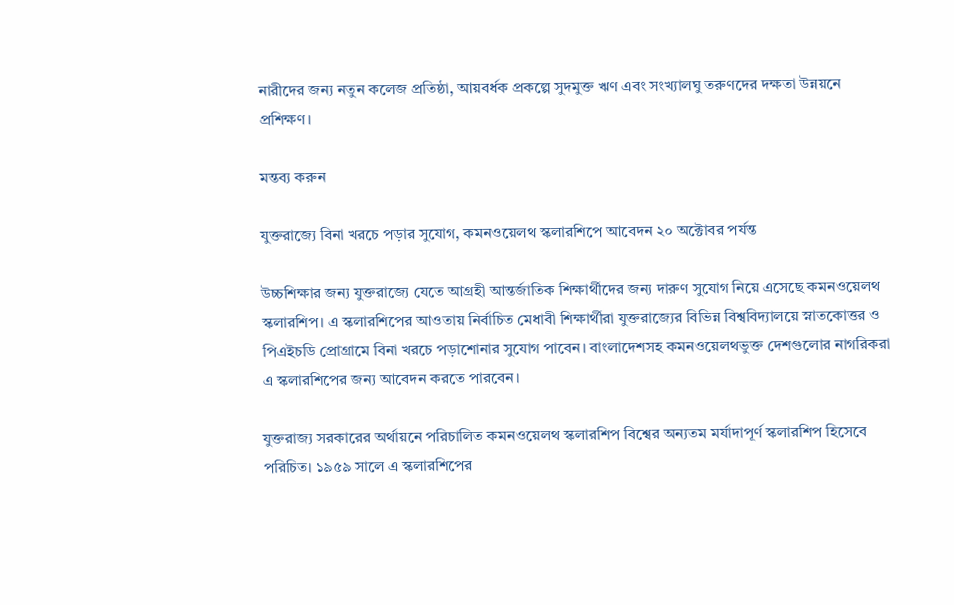নারীদের জন্য নতুন কলেজ প্রতিষ্ঠা, আয়বর্ধক প্রকল্পে সুদমুক্ত ঋণ এবং সংখ্যালঘু তরুণদের দক্ষতা উন্নয়নে প্রশিক্ষণ।

মন্তব্য করুন

যুক্তরাজ্যে বিনা খরচে পড়ার সুযোগ, কমনওয়েলথ স্কলারশিপে আবেদন ২০ অক্টোবর পর্যন্ত

উচ্চশিক্ষার জন্য যুক্তরাজ্যে যেতে আগ্রহী আন্তর্জাতিক শিক্ষার্থীদের জন্য দারুণ সুযোগ নিয়ে এসেছে কমনওয়েলথ স্কলারশিপ। এ স্কলারশিপের আওতায় নির্বাচিত মেধাবী শিক্ষার্থীরা যুক্তরাজ্যের বিভিন্ন বিশ্ববিদ্যালয়ে স্নাতকোত্তর ও পিএইচডি প্রোগ্রামে বিনা খরচে পড়াশোনার সুযোগ পাবেন। বাংলাদেশসহ কমনওয়েলথভুক্ত দেশগুলোর নাগরিকরা এ স্কলারশিপের জন্য আবেদন করতে পারবেন।

যুক্তরাজ্য সরকারের অর্থায়নে পরিচালিত কমনওয়েলথ স্কলারশিপ বিশ্বের অন্যতম মর্যাদাপূর্ণ স্কলারশিপ হিসেবে পরিচিত। ১৯৫৯ সালে এ স্কলারশিপের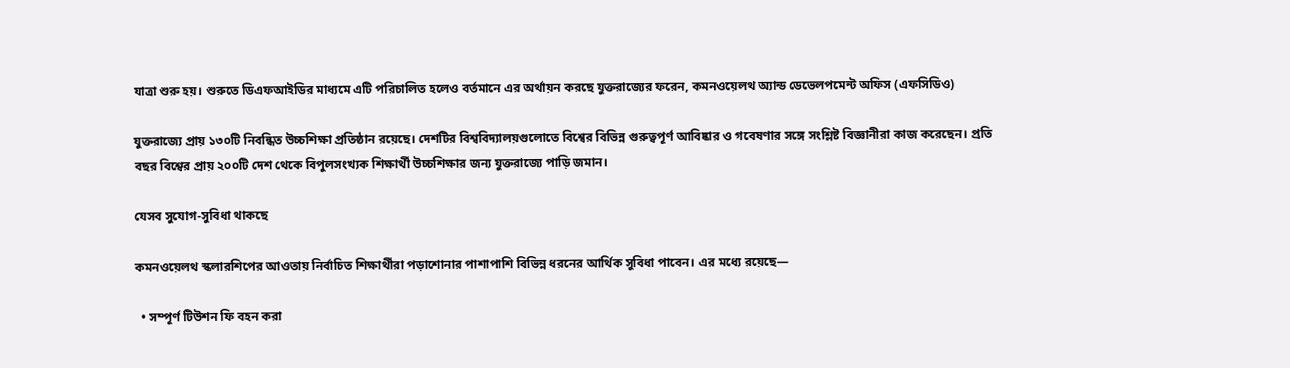যাত্রা শুরু হয়। শুরুতে ডিএফআইডির মাধ্যমে এটি পরিচালিত হলেও বর্তমানে এর অর্থায়ন করছে যুক্তরাজ্যের ফরেন, কমনওয়েলথ অ্যান্ড ডেভেলপমেন্ট অফিস (এফসিডিও)

যুক্তরাজ্যে প্রায় ১৩০টি নিবন্ধিত উচ্চশিক্ষা প্রতিষ্ঠান রয়েছে। দেশটির বিশ্ববিদ্যালয়গুলোতে বিশ্বের বিভিন্ন গুরুত্বপূর্ণ আবিষ্কার ও গবেষণার সঙ্গে সংশ্লিষ্ট বিজ্ঞানীরা কাজ করেছেন। প্রতি বছর বিশ্বের প্রায় ২০০টি দেশ থেকে বিপুলসংখ্যক শিক্ষার্থী উচ্চশিক্ষার জন্য যুক্তরাজ্যে পাড়ি জমান।

যেসব সুযোগ-সুবিধা থাকছে

কমনওয়েলথ স্কলারশিপের আওতায় নির্বাচিত শিক্ষার্থীরা পড়াশোনার পাশাপাশি বিভিন্ন ধরনের আর্থিক সুবিধা পাবেন। এর মধ্যে রয়েছে—

  • সম্পূর্ণ টিউশন ফি বহন করা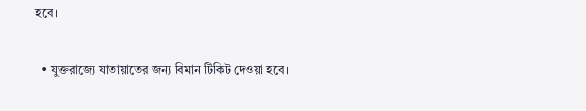হবে।

  • যুক্তরাজ্যে যাতায়াতের জন্য বিমান টিকিট দেওয়া হবে।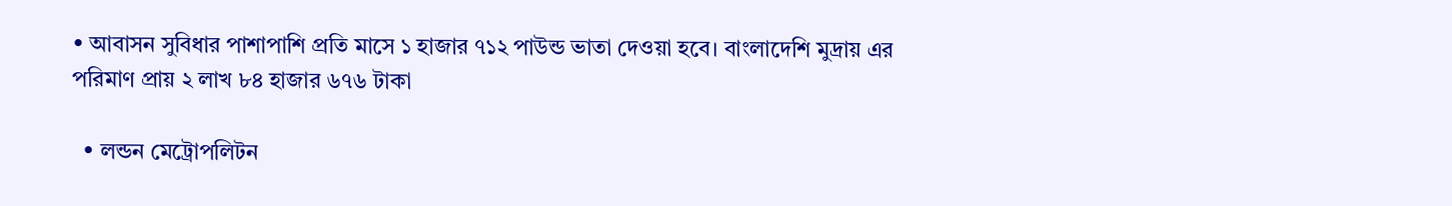• আবাসন সুবিধার পাশাপাশি প্রতি মাসে ১ হাজার ৭১২ পাউন্ড ভাতা দেওয়া হবে। বাংলাদেশি মুদ্রায় এর পরিমাণ প্রায় ২ লাখ ৮৪ হাজার ৬৭৬ টাকা

  • লন্ডন মেট্রোপলিটন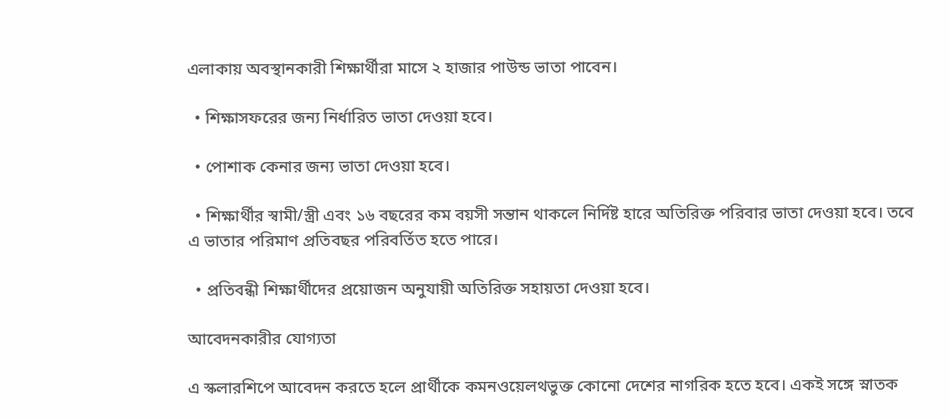এলাকায় অবস্থানকারী শিক্ষার্থীরা মাসে ২ হাজার পাউন্ড ভাতা পাবেন।

  • শিক্ষাসফরের জন্য নির্ধারিত ভাতা দেওয়া হবে।

  • পোশাক কেনার জন্য ভাতা দেওয়া হবে।

  • শিক্ষার্থীর স্বামী/স্ত্রী এবং ১৬ বছরের কম বয়সী সন্তান থাকলে নির্দিষ্ট হারে অতিরিক্ত পরিবার ভাতা দেওয়া হবে। তবে এ ভাতার পরিমাণ প্রতিবছর পরিবর্তিত হতে পারে।

  • প্রতিবন্ধী শিক্ষার্থীদের প্রয়োজন অনুযায়ী অতিরিক্ত সহায়তা দেওয়া হবে।

আবেদনকারীর যোগ্যতা

এ স্কলারশিপে আবেদন করতে হলে প্রার্থীকে কমনওয়েলথভুক্ত কোনো দেশের নাগরিক হতে হবে। একই সঙ্গে স্নাতক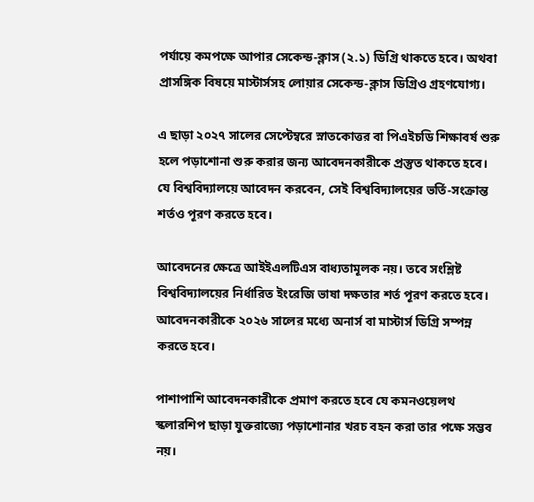পর্যায়ে কমপক্ষে আপার সেকেন্ড-ক্লাস (২.১) ডিগ্রি থাকতে হবে। অথবা প্রাসঙ্গিক বিষয়ে মাস্টার্সসহ লোয়ার সেকেন্ড-ক্লাস ডিগ্রিও গ্রহণযোগ্য।

এ ছাড়া ২০২৭ সালের সেপ্টেম্বরে স্নাতকোত্তর বা পিএইচডি শিক্ষাবর্ষ শুরু হলে পড়াশোনা শুরু করার জন্য আবেদনকারীকে প্রস্তুত থাকতে হবে। যে বিশ্ববিদ্যালয়ে আবেদন করবেন, সেই বিশ্ববিদ্যালয়ের ভর্তি-সংক্রান্ত শর্তও পূরণ করতে হবে।

আবেদনের ক্ষেত্রে আইইএলটিএস বাধ্যতামূলক নয়। তবে সংশ্লিষ্ট বিশ্ববিদ্যালয়ের নির্ধারিত ইংরেজি ভাষা দক্ষতার শর্ত পূরণ করতে হবে। আবেদনকারীকে ২০২৬ সালের মধ্যে অনার্স বা মাস্টার্স ডিগ্রি সম্পন্ন করতে হবে।

পাশাপাশি আবেদনকারীকে প্রমাণ করতে হবে যে কমনওয়েলথ স্কলারশিপ ছাড়া যুক্তরাজ্যে পড়াশোনার খরচ বহন করা তার পক্ষে সম্ভব নয়।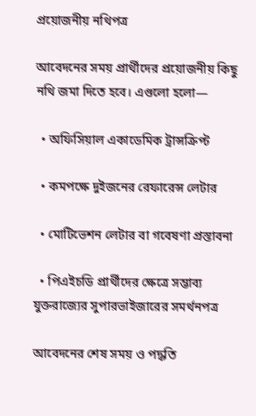প্রয়োজনীয় নথিপত্র

আবেদনের সময় প্রার্থীদের প্রয়োজনীয় কিছু নথি জমা দিতে হবে। এগুলো হলো—

  • অফিসিয়াল একাডেমিক ট্রান্সক্রিপ্ট

  • কমপক্ষে দুইজনের রেফারেন্স লেটার

  • মোটিভেশন লেটার বা গবেষণা প্রস্তাবনা

  • পিএইচডি প্রার্থীদের ক্ষেত্রে সম্ভাব্য যুক্তরাজ্যের সুপারভাইজারের সমর্থনপত্র

আবেদনের শেষ সময় ও পদ্ধতি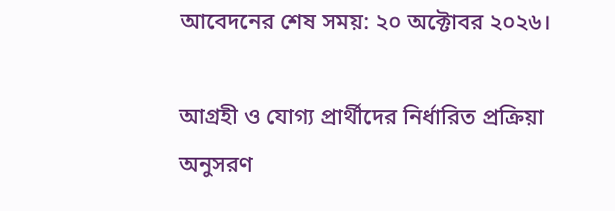আবেদনের শেষ সময়: ২০ অক্টোবর ২০২৬।

আগ্রহী ও যোগ্য প্রার্থীদের নির্ধারিত প্রক্রিয়া অনুসরণ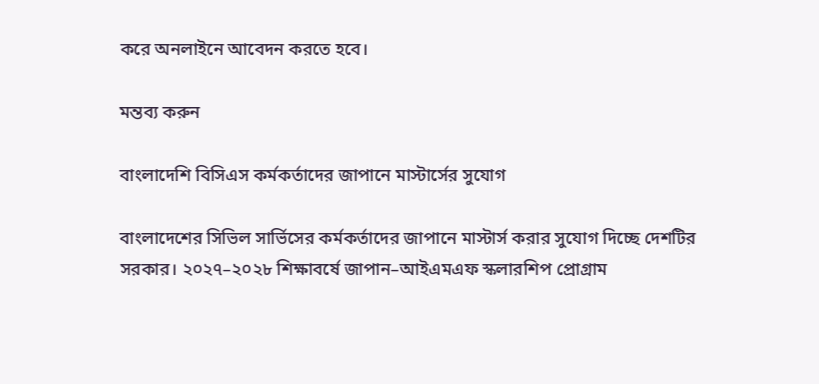করে অনলাইনে আবেদন করতে হবে।

মন্তব্য করুন

বাংলাদেশি বিসিএস কর্মকর্তাদের জাপানে মাস্টার্সের সুযোগ

বাংলাদেশের সিভিল সার্ভিসের কর্মকর্তাদের জাপানে মাস্টার্স করার সুযোগ দিচ্ছে দেশটির সরকার। ২০২৭–২০২৮ শিক্ষাবর্ষে জাপান–আইএমএফ স্কলারশিপ প্রোগ্রাম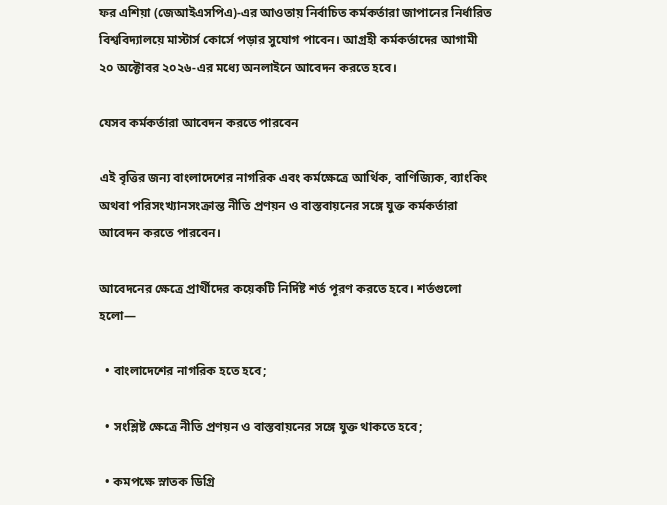ফর এশিয়া (জেআইএসপিএ)-এর আওতায় নির্বাচিত কর্মকর্তারা জাপানের নির্ধারিত বিশ্ববিদ্যালয়ে মাস্টার্স কোর্সে পড়ার সুযোগ পাবেন। আগ্রহী কর্মকর্তাদের আগামী ২০ অক্টোবর ২০২৬-এর মধ্যে অনলাইনে আবেদন করতে হবে।

যেসব কর্মকর্তারা আবেদন করতে পারবেন

এই বৃত্তির জন্য বাংলাদেশের নাগরিক এবং কর্মক্ষেত্রে আর্থিক, বাণিজ্যিক, ব্যাংকিং অথবা পরিসংখ্যানসংক্রান্ত নীতি প্রণয়ন ও বাস্তবায়নের সঙ্গে যুক্ত কর্মকর্তারা আবেদন করতে পারবেন।

আবেদনের ক্ষেত্রে প্রার্থীদের কয়েকটি নির্দিষ্ট শর্ত পূরণ করতে হবে। শর্তগুলো হলো—

  • বাংলাদেশের নাগরিক হতে হবে;

  • সংশ্লিষ্ট ক্ষেত্রে নীতি প্রণয়ন ও বাস্তবায়নের সঙ্গে যুক্ত থাকতে হবে;

  • কমপক্ষে স্নাতক ডিগ্রি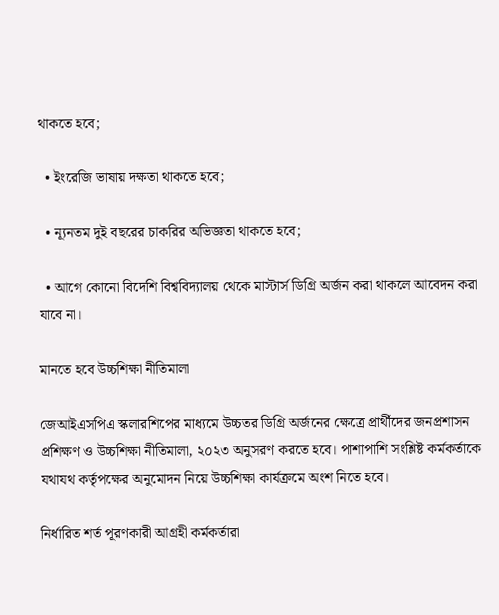থাকতে হবে;

  • ইংরেজি ভাষায় দক্ষতা থাকতে হবে;

  • ন্যূনতম দুই বছরের চাকরির অভিজ্ঞতা থাকতে হবে;

  • আগে কোনো বিদেশি বিশ্ববিদ্যালয় থেকে মাস্টার্স ডিগ্রি অর্জন করা থাকলে আবেদন করা যাবে না।

মানতে হবে উচ্চশিক্ষা নীতিমালা

জেআইএসপিএ স্কলারশিপের মাধ্যমে উচ্চতর ডিগ্রি অর্জনের ক্ষেত্রে প্রার্থীদের জনপ্রশাসন প্রশিক্ষণ ও উচ্চশিক্ষা নীতিমালা, ২০২৩ অনুসরণ করতে হবে। পাশাপাশি সংশ্লিষ্ট কর্মকর্তাকে যথাযথ কর্তৃপক্ষের অনুমোদন নিয়ে উচ্চশিক্ষা কার্যক্রমে অংশ নিতে হবে।

নির্ধারিত শর্ত পূরণকারী আগ্রহী কর্মকর্তারা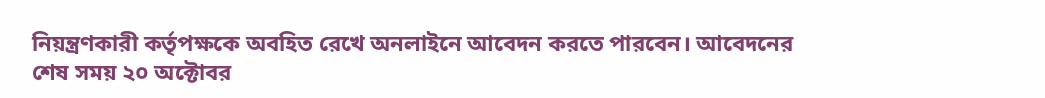নিয়ন্ত্রণকারী কর্তৃপক্ষকে অবহিত রেখে অনলাইনে আবেদন করতে পারবেন। আবেদনের শেষ সময় ২০ অক্টোবর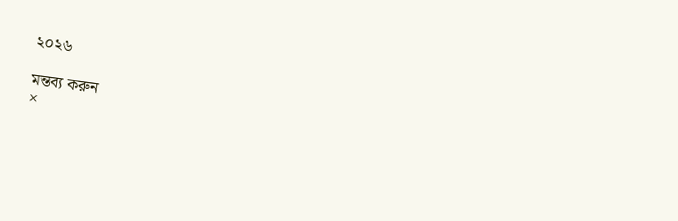২০২৬

মন্তব্য করুন
×